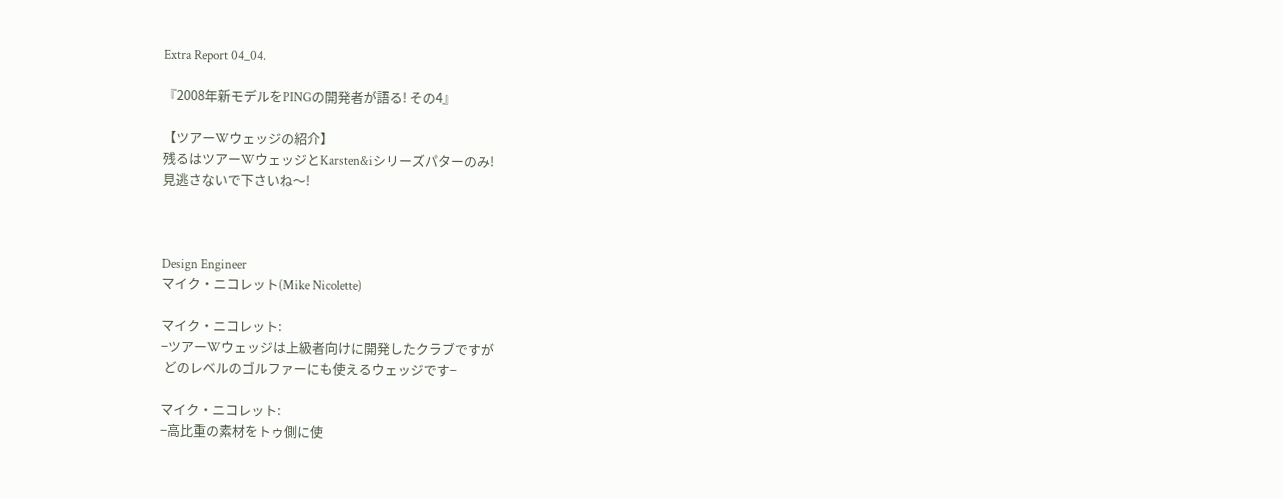Extra Report 04_04.

『2008年新モデルをPINGの開発者が語る! その4』

【ツアーWウェッジの紹介】
残るはツアーWウェッジとKarsten&iシリーズパターのみ!
見逃さないで下さいね〜!



Design Engineer
マイク・ニコレット(Mike Nicolette)

マイク・ニコレット:
−ツアーWウェッジは上級者向けに開発したクラブですが
 どのレベルのゴルファーにも使えるウェッジです−

マイク・ニコレット:
−高比重の素材をトゥ側に使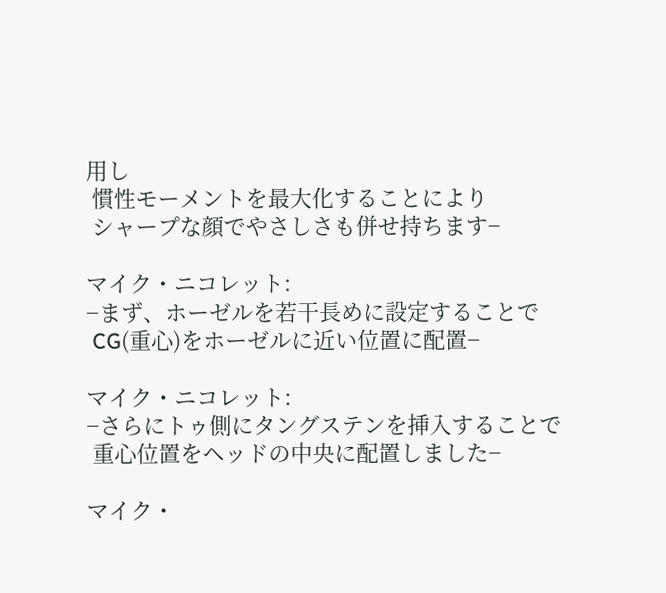用し
 慣性モーメントを最大化することにより
 シャープな顔でやさしさも併せ持ちます−

マイク・ニコレット:
−まず、ホーゼルを若干長めに設定することで
 CG(重心)をホーゼルに近い位置に配置−

マイク・ニコレット:
−さらにトゥ側にタングステンを挿入することで
 重心位置をヘッドの中央に配置しました−

マイク・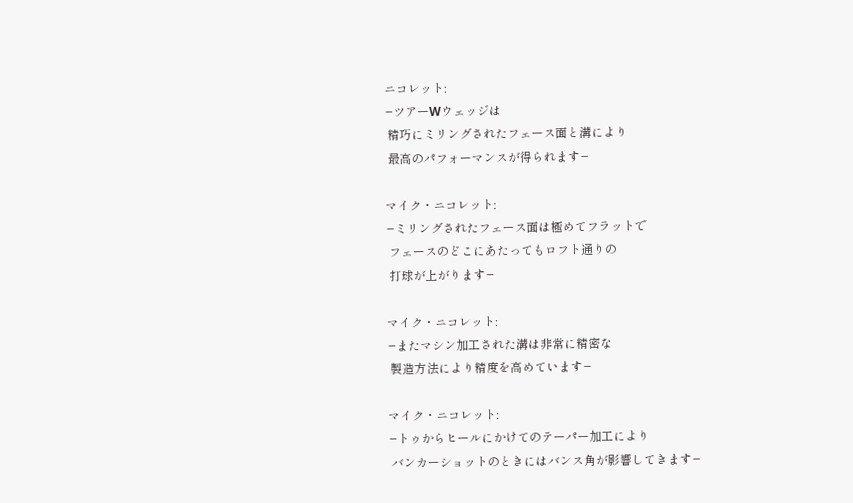ニコレット:
−ツアーWウェッジは
 精巧にミリングされたフェース面と溝により
 最高のパフォーマンスが得られます−

マイク・ニコレット:
−ミリングされたフェース面は極めてフラットで
 フェースのどこにあたってもロフト通りの
 打球が上がります−

マイク・ニコレット:
−またマシン加工された溝は非常に精密な
 製造方法により精度を高めています−

マイク・ニコレット:
−トゥからヒールにかけてのテーパー加工により
 バンカーショットのときにはバンス角が影響してきます−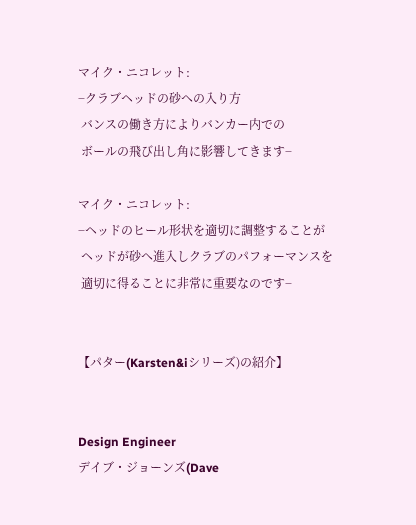マイク・ニコレット:
−クラブヘッドの砂への入り方
 バンスの働き方によりバンカー内での
 ボールの飛び出し角に影響してきます−

マイク・ニコレット:
−ヘッドのヒール形状を適切に調整することが
 ヘッドが砂へ進入しクラブのパフォーマンスを
 適切に得ることに非常に重要なのです−


【パター(Karsten&iシリーズ)の紹介】


Design Engineer
デイブ・ジョーンズ(Dave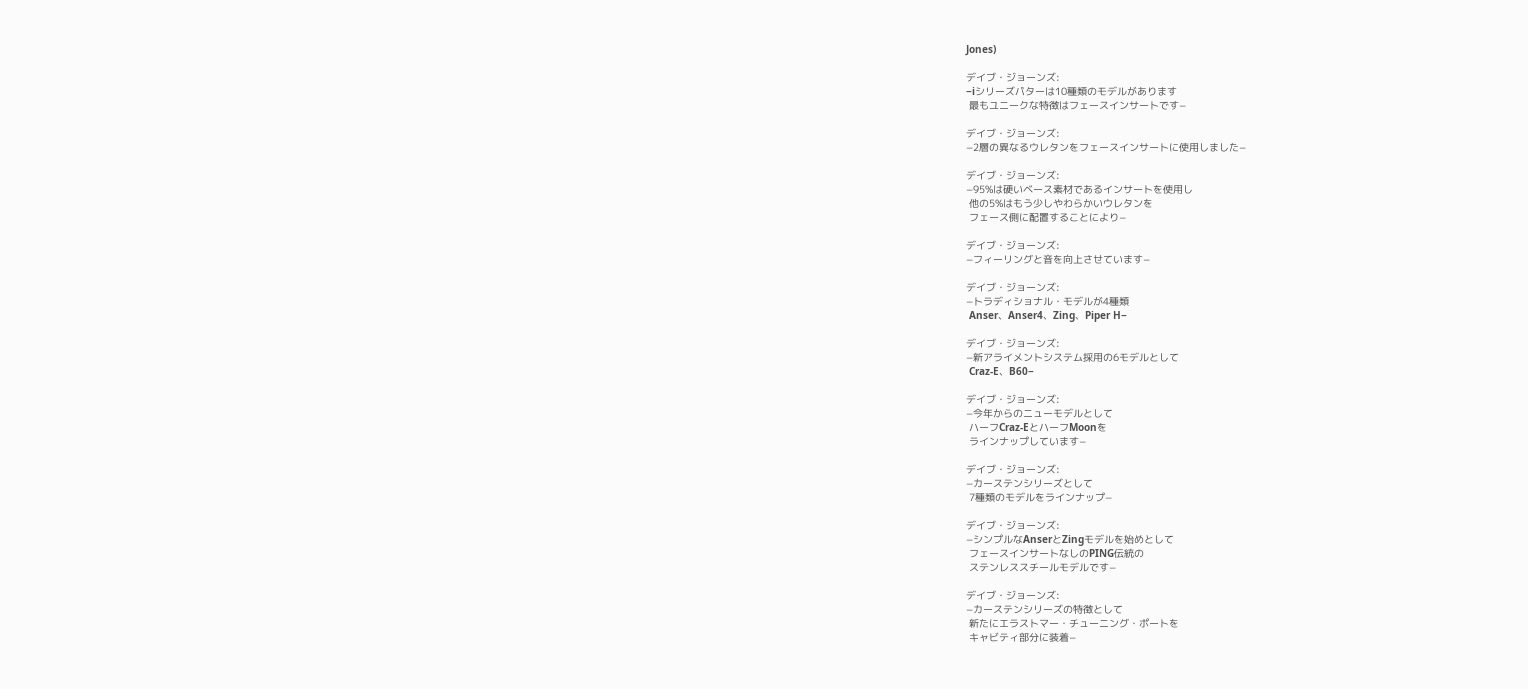Jones)

デイブ・ジョーンズ:
−iシリーズパターは10種類のモデルがあります
 最もユニークな特徴はフェースインサートです−

デイブ・ジョーンズ:
−2層の異なるウレタンをフェースインサートに使用しました−

デイブ・ジョーンズ:
−95%は硬いベース素材であるインサートを使用し
 他の5%はもう少しやわらかいウレタンを
 フェース側に配置することにより−

デイブ・ジョーンズ:
−フィーリングと音を向上させています−

デイブ・ジョーンズ:
−トラディショナル・モデルが4種類
 Anser、Anser4、Zing、Piper H−

デイブ・ジョーンズ:
−新アライメントシステム採用の6モデルとして
 Craz-E、B60−

デイブ・ジョーンズ:
−今年からのニューモデルとして
 ハーフCraz-EとハーフMoonを
 ラインナップしています−

デイブ・ジョーンズ:
−カーステンシリーズとして
 7種類のモデルをラインナップ−

デイブ・ジョーンズ:
−シンプルなAnserとZingモデルを始めとして
 フェースインサートなしのPING伝統の
 ステンレススチールモデルです−

デイブ・ジョーンズ:
−カーステンシリーズの特徴として
 新たにエラストマー・チューニング・ポートを
 キャビティ部分に装着−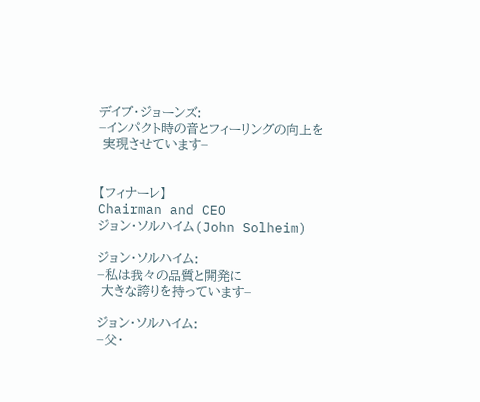デイブ・ジョーンズ:
−インパクト時の音とフィーリングの向上を
 実現させています−


【フィナーレ】
Chairman and CEO
ジョン・ソルハイム(John Solheim)

ジョン・ソルハイム:
−私は我々の品質と開発に
 大きな誇りを持っています−

ジョン・ソルハイム:
−父・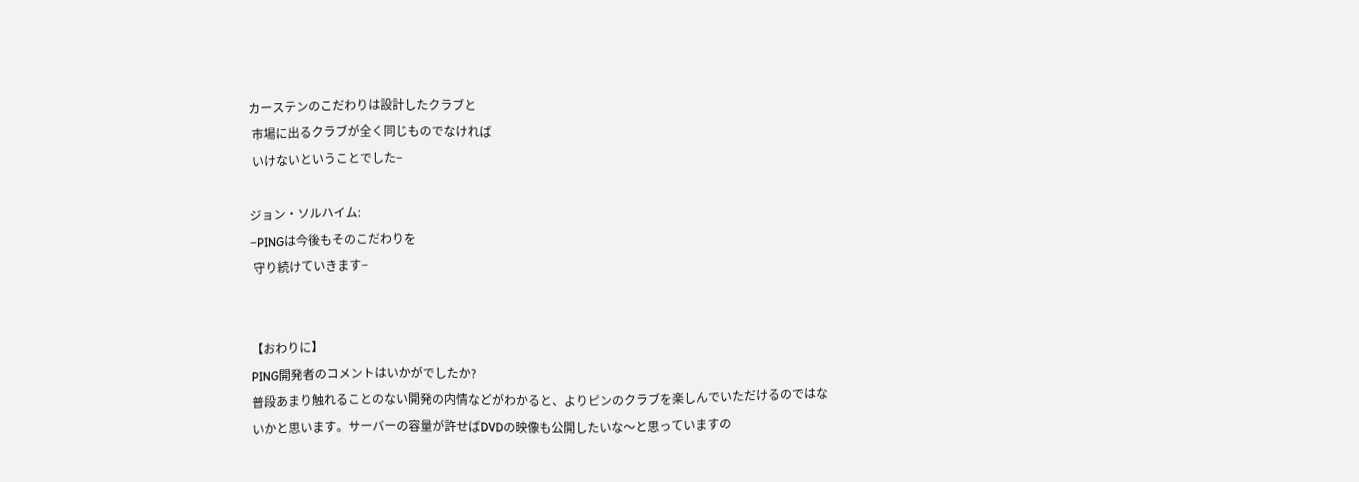カーステンのこだわりは設計したクラブと
 市場に出るクラブが全く同じものでなければ
 いけないということでした−

ジョン・ソルハイム:
−PINGは今後もそのこだわりを
 守り続けていきます−


【おわりに】
PING開発者のコメントはいかがでしたか?
普段あまり触れることのない開発の内情などがわかると、よりピンのクラブを楽しんでいただけるのではないかと思います。サーバーの容量が許せばDVDの映像も公開したいな〜と思っていますの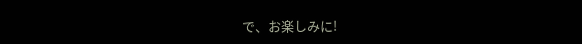で、お楽しみに!